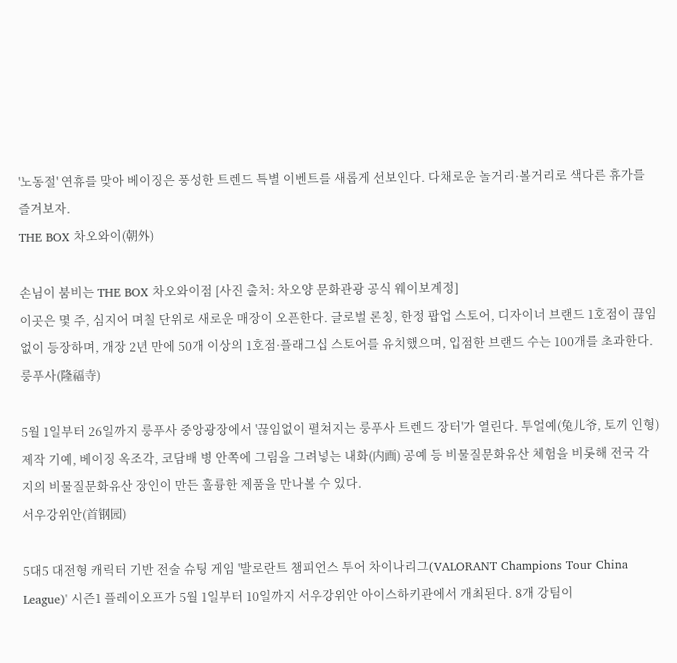'노동절' 연휴를 맞아 베이징은 풍성한 트렌드 특별 이벤트를 새롭게 선보인다. 다채로운 놀거리·볼거리로 색다른 휴가를 즐겨보자.
THE BOX 차오와이(朝外)

손님이 붐비는 THE BOX 차오와이점 [사진 출처: 차오양 문화관광 공식 웨이보계정]
이곳은 몇 주, 심지어 며칠 단위로 새로운 매장이 오픈한다. 글로벌 론칭, 한정 팝업 스토어, 디자이너 브랜드 1호점이 끊임없이 등장하며, 개장 2년 만에 50개 이상의 1호점·플래그십 스토어를 유치했으며, 입점한 브랜드 수는 100개를 초과한다.
룽푸사(隆福寺)

5월 1일부터 26일까지 룽푸사 중앙광장에서 '끊임없이 펼쳐지는 룽푸사 트렌드 장터'가 열린다. 투얼예(兔儿爷, 토끼 인형) 제작 기예, 베이징 옥조각, 코담배 병 안쪽에 그림을 그려넣는 내화(内画) 공예 등 비물질문화유산 체험을 비롯해 전국 각지의 비물질문화유산 장인이 만든 훌륭한 제품을 만나볼 수 있다.
서우강위안(首钢园)

5대5 대전형 캐릭터 기반 전술 슈팅 게임 '발로란트 챔피언스 투어 차이나리그(VALORANT Champions Tour China League)' 시즌1 플레이오프가 5월 1일부터 10일까지 서우강위안 아이스하키관에서 개최된다. 8개 강팀이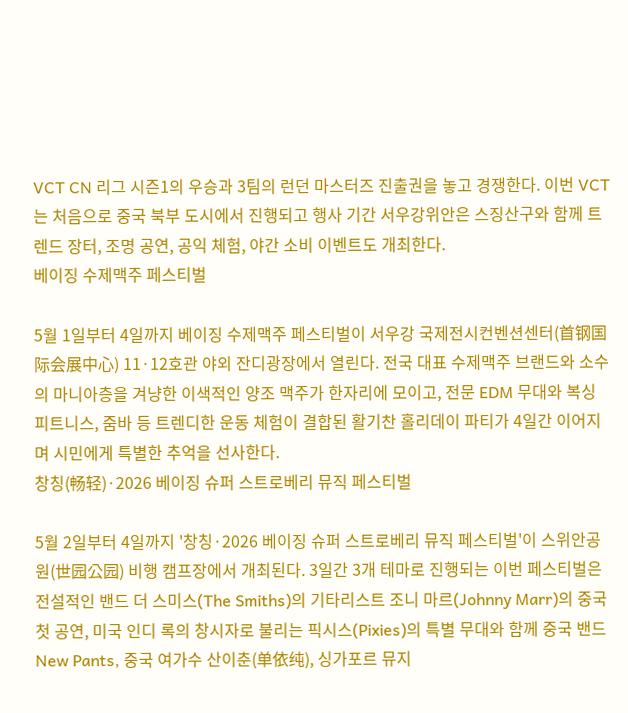VCT CN 리그 시즌1의 우승과 3팀의 런던 마스터즈 진출권을 놓고 경쟁한다. 이번 VCT는 처음으로 중국 북부 도시에서 진행되고 행사 기간 서우강위안은 스징산구와 함께 트렌드 장터, 조명 공연, 공익 체험, 야간 소비 이벤트도 개최한다.
베이징 수제맥주 페스티벌

5월 1일부터 4일까지 베이징 수제맥주 페스티벌이 서우강 국제전시컨벤션센터(首钢国际会展中心) 11·12호관 야외 잔디광장에서 열린다. 전국 대표 수제맥주 브랜드와 소수의 마니아층을 겨냥한 이색적인 양조 맥주가 한자리에 모이고, 전문 EDM 무대와 복싱 피트니스, 줌바 등 트렌디한 운동 체험이 결합된 활기찬 홀리데이 파티가 4일간 이어지며 시민에게 특별한 추억을 선사한다.
창칭(畅轻)·2026 베이징 슈퍼 스트로베리 뮤직 페스티벌

5월 2일부터 4일까지 '창칭·2026 베이징 슈퍼 스트로베리 뮤직 페스티벌'이 스위안공원(世园公园) 비행 캠프장에서 개최된다. 3일간 3개 테마로 진행되는 이번 페스티벌은 전설적인 밴드 더 스미스(The Smiths)의 기타리스트 조니 마르(Johnny Marr)의 중국 첫 공연, 미국 인디 록의 창시자로 불리는 픽시스(Pixies)의 특별 무대와 함께 중국 밴드 New Pants, 중국 여가수 산이춘(单依纯), 싱가포르 뮤지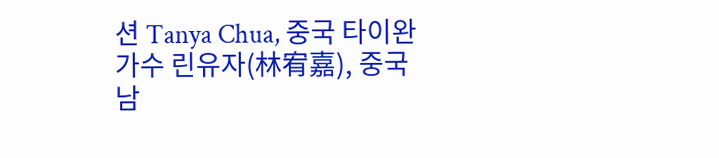션 Tanya Chua, 중국 타이완 가수 린유자(林宥嘉), 중국 남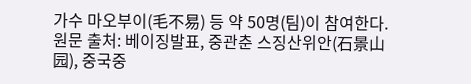가수 마오부이(毛不易) 등 약 50명(팀)이 참여한다.
원문 출처: 베이징발표, 중관춘 스징산위안(石景山园), 중국중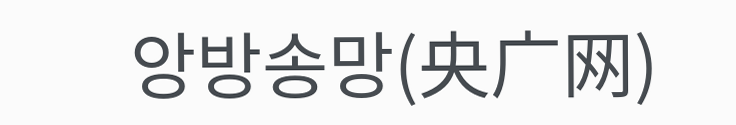앙방송망(央广网)